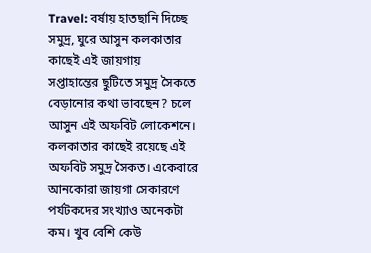Travel: বর্ষায় হাতছানি দিচ্ছে সমুদ্র, ঘুরে আসুন কলকাতার কাছেই এই জায়গায়
সপ্তাহান্তের ছুটিতে সমুদ্র সৈকতে বেড়ানোর কথা ভাবছেন? চলে আসুন এই অফবিট লোকেশনে। কলকাতার কাছেই রয়েছে এই অফবিট সমুদ্র সৈকত। একেবারে আনকোরা জায়গা সেকারণে পর্যটকদের সংখ্যাও অনেকটা কম। খুব বেশি কেউ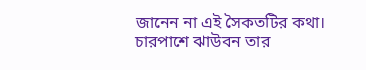জানেন না এই সৈকতটির কথা।
চারপাশে ঝাউবন তার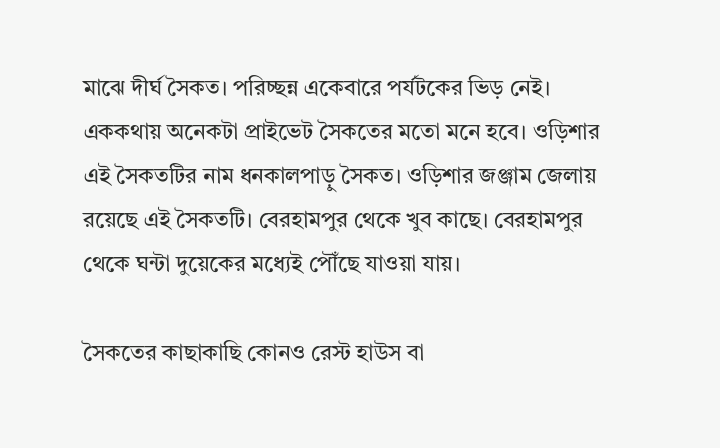মাঝে দীর্ঘ সৈকত। পরিচ্ছন্ন একেবারে পর্যটকের ভিড় নেই। এককথায় অনেকটা প্রাইভেট সৈকতের মতো মনে হবে। ওড়িশার এই সৈকতটির নাম ধনকালপাড়ু সৈকত। ওড়িশার জঞ্জাম জেলায় রয়েছে এই সৈকতটি। বেরহামপুর থেকে খুব কাছে। বেরহামপুর থেকে ঘন্টা দুয়েকের মধ্যেই পৌঁছে যাওয়া যায়।

সৈকতের কাছাকাছি কোনও রেস্ট হাউস বা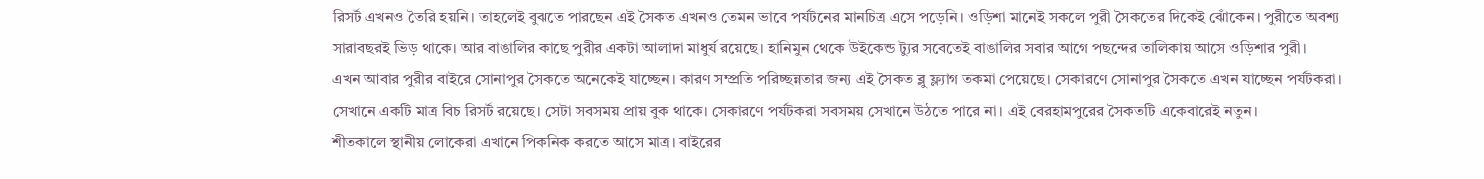রিসর্ট এখনও তৈরি হয়নি। তাহলেই বুঝতে পারছেন এই সৈকত এখনও তেমন ভাবে পর্যটনের মানচিত্র এসে পড়েনি। ওড়িশা মানেই সকলে পুরী সৈকতের দিকেই ঝোঁকেন। পুরীতে অবশ্য সারাবছরই ভিড় থাকে। আর বাঙালির কাছে পুরীর একটা আলাদা মাধুর্য রয়েছে। হানিমুন থেকে উইকেন্ড ট্যুর সবেতেই বাঙালির সবার আগে পছন্দের তালিকায় আসে ওড়িশার পুরী।
এখন আবার পুরীর বাইরে সোনাপুর সৈকতে অনেকেই যাচ্ছেন। কারণ সম্প্রতি পরিচ্ছন্নতার জন্য এই সৈকত ব্লু ফ্ল্যাগ তকমা পেয়েছে। সেকারণে সোনাপুর সৈকতে এখন যাচ্ছেন পর্যটকরা। সেখানে একটি মাত্র বিচ রিসর্ট রয়েছে। সেটা সবসময় প্রায় বুক থাকে। সেকারণে পর্যটকরা সবসময় সেখানে উঠতে পারে না। এই বেরহামপুরের সৈকতটি একেবারেই নতুন।
শীতকালে স্থানীয় লোকেরা এখানে পিকনিক করতে আসে মাত্র। বাইরের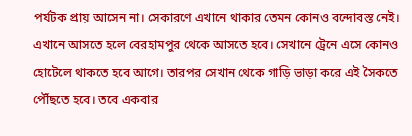পর্যটক প্রায় আসেন না। সেকারণে এখানে থাকার তেমন কোনও বন্দোবস্ত নেই। এখানে আসতে হলে বেরহামপুর থেকে আসতে হবে। সেখানে ট্রেনে এসে কোনও হোটেলে থাকতে হবে আগে। তারপর সেখান থেকে গাড়ি ভাড়া করে এই সৈকতে পৌঁছতে হবে। তবে একবার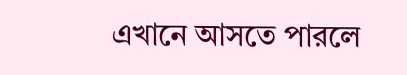এখানে আসতে পারলে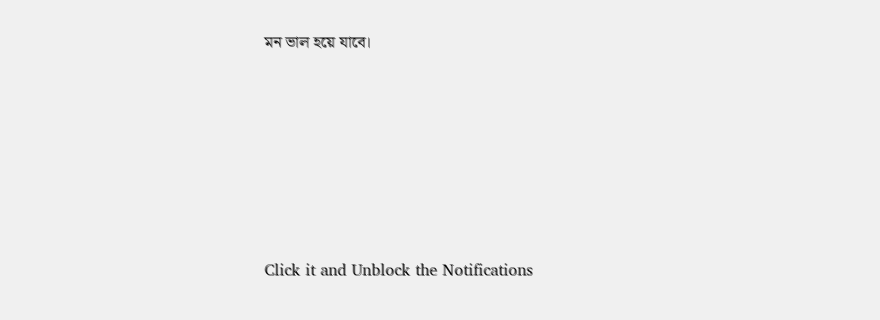মন ভাল হয়ে যাবে।












Click it and Unblock the Notifications